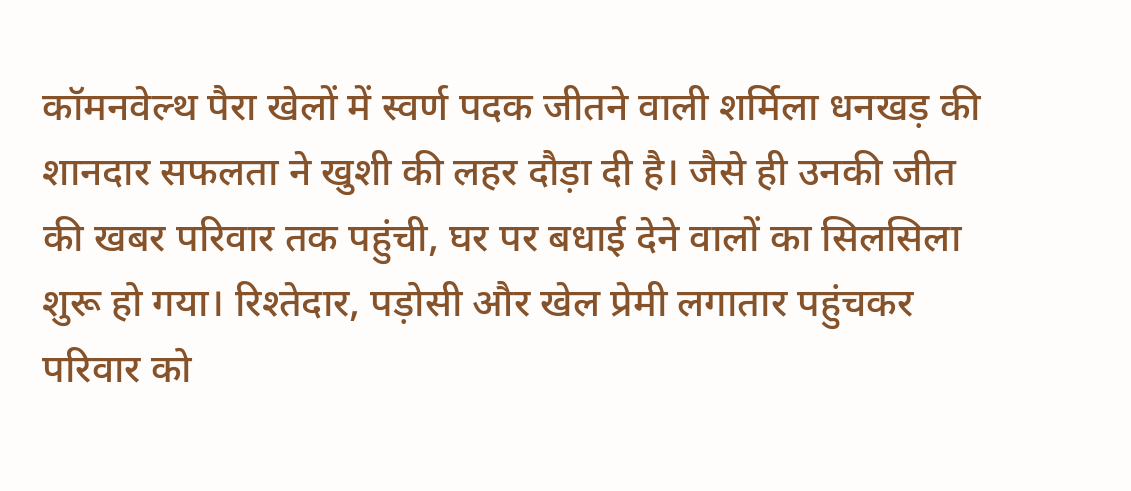कॉमनवेल्थ पैरा खेलों में स्वर्ण पदक जीतने वाली शर्मिला धनखड़ की शानदार सफलता ने खुशी की लहर दौड़ा दी है। जैसे ही उनकी जीत की खबर परिवार तक पहुंची, घर पर बधाई देने वालों का सिलसिला शुरू हो गया। रिश्तेदार, पड़ोसी और खेल प्रेमी लगातार पहुंचकर परिवार को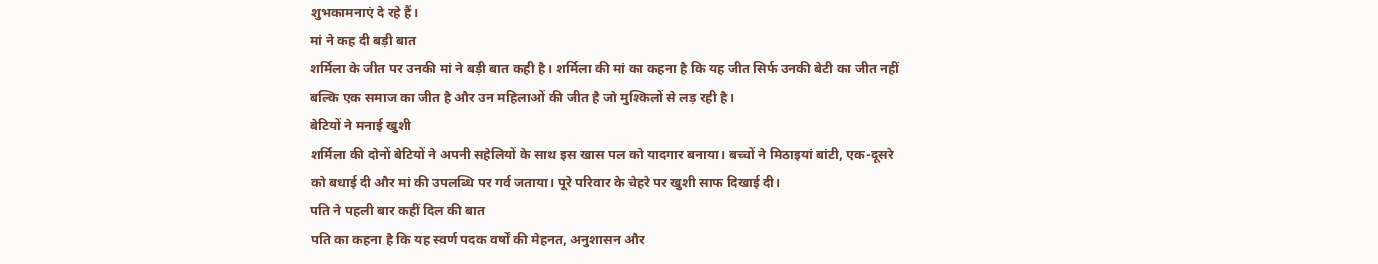शुभकामनाएं दे रहे हैं।
मां ने कह दी बड़ी बात
शर्मिला के जीत पर उनकी मां ने बड़ी बात कही है। शर्मिला की मां का कहना है कि यह जीत सिर्फ उनकी बेटी का जीत नहीं बल्कि एक समाज का जीत है और उन महिलाओं की जीत है जो मुश्किलों से लड़ रही है।
बेटियों ने मनाई खुशी
शर्मिला की दोनों बेटियों ने अपनी सहेलियों के साथ इस खास पल को यादगार बनाया। बच्चों ने मिठाइयां बांटी, एक-दूसरे को बधाई दी और मां की उपलब्धि पर गर्व जताया। पूरे परिवार के चेहरे पर खुशी साफ दिखाई दी।
पति ने पहली बार कहीं दिल की बात
पति का कहना है कि यह स्वर्ण पदक वर्षों की मेहनत, अनुशासन और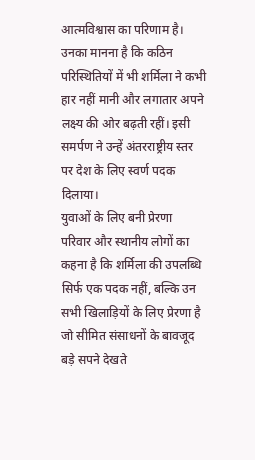आत्मविश्वास का परिणाम है। उनका मानना है कि कठिन परिस्थितियों में भी शर्मिला ने कभी हार नहीं मानी और लगातार अपने लक्ष्य की ओर बढ़ती रहीं। इसी समर्पण ने उन्हें अंतरराष्ट्रीय स्तर पर देश के लिए स्वर्ण पदक दिलाया।
युवाओं के लिए बनी प्रेरणा
परिवार और स्थानीय लोगों का कहना है कि शर्मिला की उपलब्धि सिर्फ एक पदक नहीं, बल्कि उन सभी खिलाड़ियों के लिए प्रेरणा है जो सीमित संसाधनों के बावजूद बड़े सपने देखते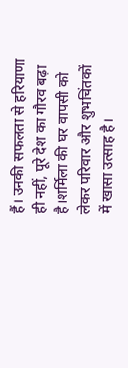हैं। उनकी सफलता से हरियाणा ही नहीं, पूरे देश का गौरव बढ़ा है।शर्मिला की घर वापसी को लेकर परिवार और शुभचिंतकों में खासा उत्साह है।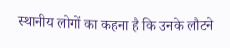स्थानीय लोगों का कहना है कि उनके लौटने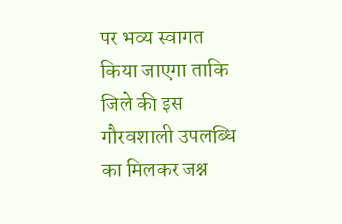पर भव्य स्वागत किया जाएगा ताकि जिले की इस गौरवशाली उपलब्धि का मिलकर जश्न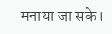मनाया जा सके।